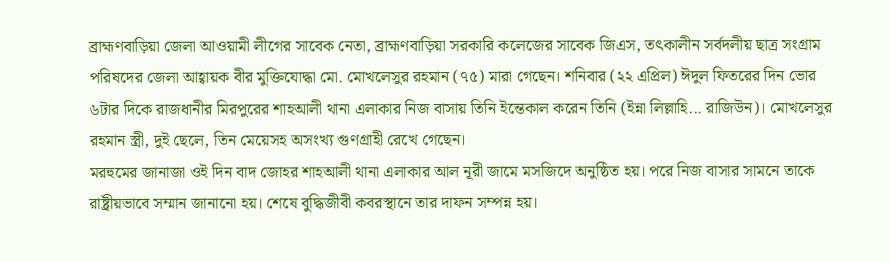ব্রাহ্মণবাড়িয়া জেলা আওয়ামী লীগের সাবেক নেতা, ব্রাহ্মণবাড়িয়া সরকারি কলেজের সাবেক জিএস, তৎকালীন সর্বদলীয় ছাত্র সংগ্রাম পরিষদের জেলা আহ্বায়ক বীর মুক্তিযোদ্ধা মো. মোখলেসুর রহমান (৭৫) মারা গেছেন। শনিবার (২২ এপ্রিল) ঈদুল ফিতরের দিন ভোর ৬টার দিকে রাজধানীর মিরপুরের শাহআলী থানা এলাকার নিজ বাসায় তিনি ইন্তেকাল করেন তিনি (ইন্না লিল্লাহি... রাজিউন)। মোখলেসুর রহমান স্ত্রী, দুই ছেলে, তিন মেয়েসহ অসংখ্য গুণগ্রাহী রেখে গেছেন।
মরহুমের জানাজা ওই দিন বাদ জোহর শাহআলী থানা এলাকার আল নূরী জামে মসজিদে অনুষ্ঠিত হয়। পরে নিজ বাসার সামনে তাকে রাষ্ট্রীয়ভাবে সম্মান জানানো হয়। শেষে বুদ্ধিজীবী কবরস্থানে তার দাফন সম্পন্ন হয়।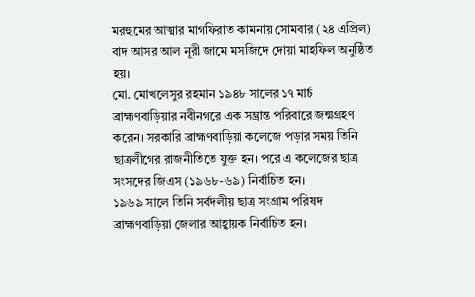মরহুমের আত্মার মাগফিরাত কামনায় সোমবার (২৪ এপ্রিল) বাদ আসর আল নূরী জামে মসজিদে দোয়া মাহফিল অনুষ্ঠিত হয়।
মো. মোখলেসুর রহমান ১৯৪৮ সালের ১৭ মার্চ ব্রাহ্মণবাড়িয়ার নবীনগরে এক সম্ভ্রান্ত পরিবারে জন্মগ্রহণ করেন। সরকারি ব্রাহ্মণবাড়িয়া কলেজে পড়ার সময় তিনি ছাত্রলীগের রাজনীতিতে যুক্ত হন। পরে এ কলেজের ছাত্র সংসদের জিএস (১৯৬৮-৬৯) নির্বাচিত হন।
১৯৬৯ সালে তিনি সর্বদলীয় ছাত্র সংগ্রাম পরিষদ ব্রাহ্মণবাড়িয়া জেলার আহ্বায়ক নির্বাচিত হন।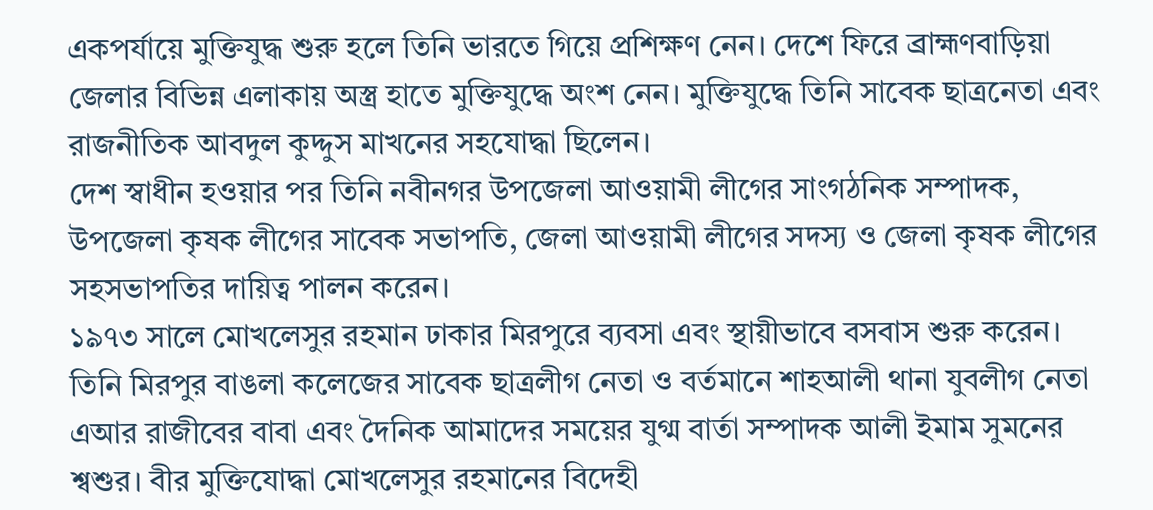একপর্যায়ে মুক্তিযুদ্ধ শুরু হলে তিনি ভারতে গিয়ে প্রশিক্ষণ নেন। দেশে ফিরে ব্রাহ্মণবাড়িয়া জেলার বিভিন্ন এলাকায় অস্ত্র হাতে মুক্তিযুদ্ধে অংশ নেন। মুক্তিযুদ্ধে তিনি সাবেক ছাত্রনেতা এবং রাজনীতিক আবদুল কুদ্দুস মাখনের সহযোদ্ধা ছিলেন।
দেশ স্বাধীন হওয়ার পর তিনি নবীনগর উপজেলা আওয়ামী লীগের সাংগঠনিক সম্পাদক, উপজেলা কৃষক লীগের সাবেক সভাপতি, জেলা আওয়ামী লীগের সদস্য ও জেলা কৃষক লীগের সহসভাপতির দায়িত্ব পালন করেন।
১৯৭৩ সালে মোখলেসুর রহমান ঢাকার মিরপুরে ব্যবসা এবং স্থায়ীভাবে বসবাস শুরু করেন। তিনি মিরপুর বাঙলা কলেজের সাবেক ছাত্রলীগ নেতা ও বর্তমানে শাহআলী থানা যুবলীগ নেতা এআর রাজীবের বাবা এবং দৈনিক আমাদের সময়ের যুগ্ম বার্তা সম্পাদক আলী ইমাম সুমনের শ্বশুর। বীর মুক্তিযোদ্ধা মোখলেসুর রহমানের বিদেহী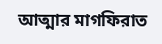আত্মার মাগফিরাত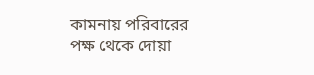কামনায় পরিবারের পক্ষ থেকে দোয়া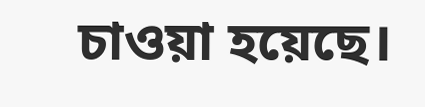চাওয়া হয়েছে।